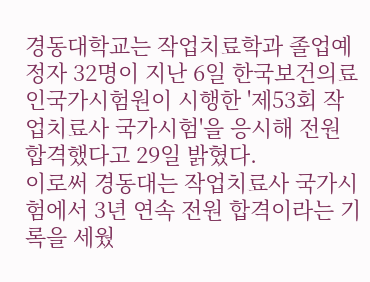경동대학교는 작업치료학과 졸업예정자 32명이 지난 6일 한국보건의료인국가시험원이 시행한 '제53회 작업치료사 국가시험'을 응시해 전원 합격했다고 29일 밝혔다.
이로써 경동대는 작업치료사 국가시험에서 3년 연속 전원 합격이라는 기록을 세웠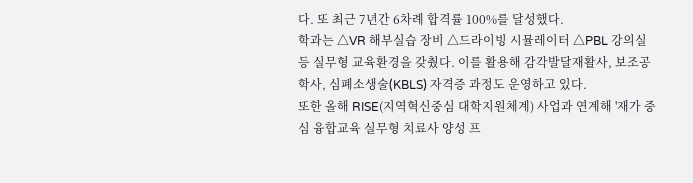다. 또 최근 7년간 6차례 합격률 100%를 달성했다.
학과는 △VR 해부실습 장비 △드라이빙 시뮬레이터 △PBL 강의실 등 실무형 교육환경을 갖췄다. 이를 활용해 감각발달재활사, 보조공학사, 심폐소생술(KBLS) 자격증 과정도 운영하고 있다.
또한 올해 RISE(지역혁신중심 대학지원체계) 사업과 연계해 '재가 중심 융합교육 실무형 치료사 양성 프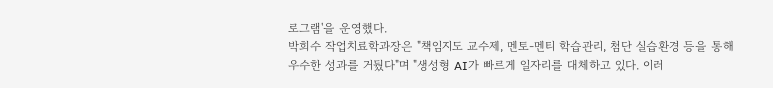로그램'을 운영했다.
박희수 작업치료학과장은 "책임지도 교수제, 멘토-멘티 학습관리, 첨단 실습환경 등을 통해 우수한 성과를 거뒀다"며 "생성형 AI가 빠르게 일자리를 대체하고 있다. 이러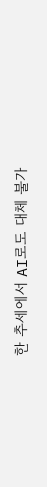한 추세에서 AI로도 대체 불가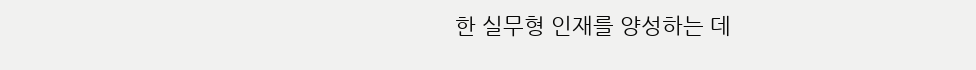한 실무형 인재를 양성하는 데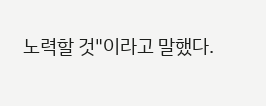노력할 것"이라고 말했다.